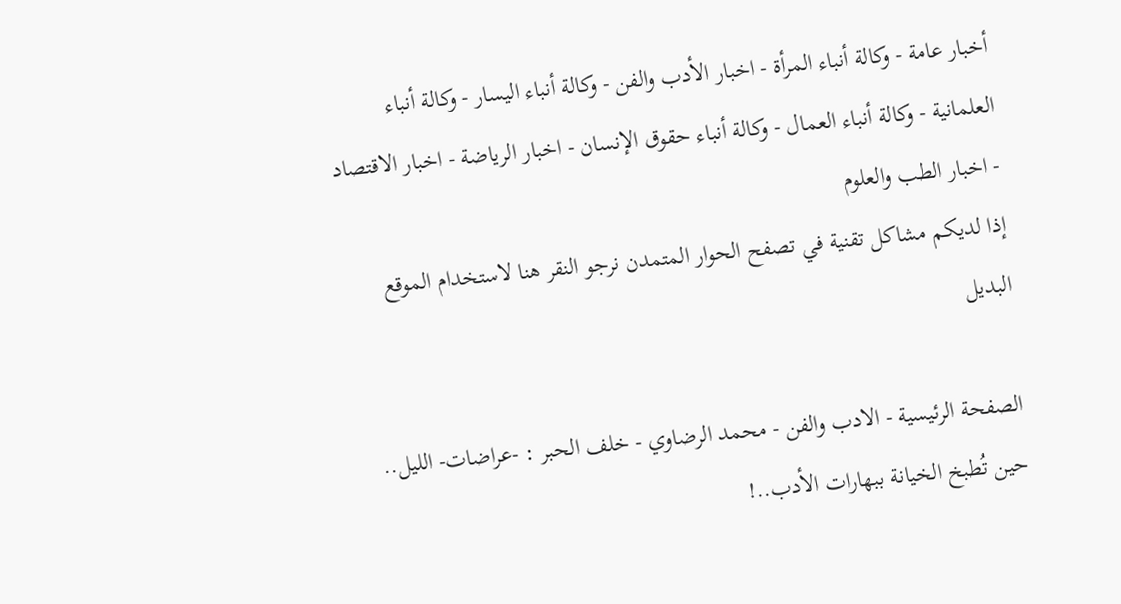أخبار عامة - وكالة أنباء المرأة - اخبار الأدب والفن - وكالة أنباء اليسار - وكالة أنباء العلمانية - وكالة أنباء العمال - وكالة أنباء حقوق الإنسان - اخبار الرياضة - اخبار الاقتصاد - اخبار الطب والعلوم
إذا لديكم مشاكل تقنية في تصفح الحوار المتمدن نرجو النقر هنا لاستخدام الموقع البديل

الصفحة الرئيسية - الادب والفن - محمد الرضاوي - خلف الحبر : -عراضات- الليل.. حين تُطبخ الخيانة ببهارات الأدب..!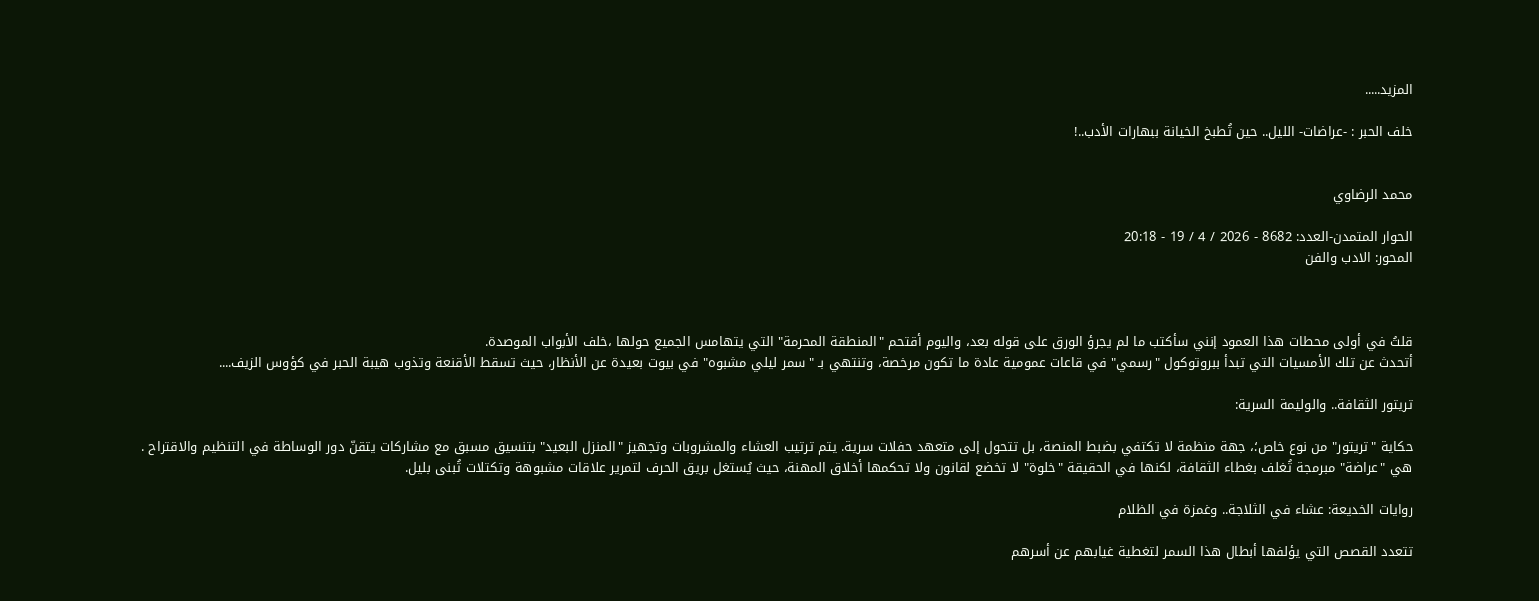المزيد.....

خلف الحبر : -عراضات- الليل.. حين تُطبخ الخيانة ببهارات الأدب..!


محمد الرضاوي

الحوار المتمدن-العدد: 8682 - 2026 / 4 / 19 - 20:18
المحور: الادب والفن



قلتُ في أولى محطات هذا العمود إنني سأكتب ما لم يجرؤ الورق على قوله بعد، واليوم أقتحم "المنطقة المحرمة" التي يتهامس الجميع حولها ،خلف الأبواب الموصدة.
أتحدث عن تلك الأمسيات التي تبدأ ببروتوكول "رسمي" في قاعات عمومية عادة ما تكون مرخصة، وتنتهي بـ "سمر ليلي مشبوه" في بيوت بعيدة عن الأنظار، حيث تسقط الأقنعة وتذوب هيبة الحبر في كؤوس الزيف....

تريتور الثقافة.. والوليمة السرية:

حكاية "تريتور" من نوع خاص؛، جهة منظمة لا تكتفي بضبط المنصة، بل تتحول إلى متعهد حفلات سرية. يتم ترتيب العشاء والمشروبات وتجهيز "المنزل البعيد" بتنسيق مسبق مع مشاركات يتقنّ دور الوساطة في التنظيم والاقتراح . هي "عراضة" مبرمجة تُغلف بغطاء الثقافة، لكنها في الحقيقة "خلوة" لا تخضع لقانون ولا تحكمها أخلاق المهنة، حيث يُستغل بريق الحرف لتمرير علاقات مشبوهة وتكتلات تُبنى بليل.

روايات الخديعة: عشاء في الثلاجة.. وغمزة في الظلام

تتعدد القصص التي يؤلفها أبطال هذا السمر لتغطية غيابهم عن أسرهم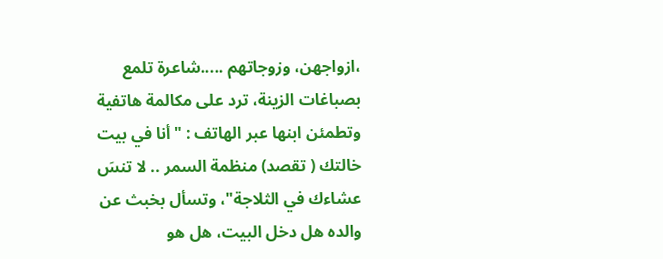،ازواجهن، وزوجاتهم .....شاعرة تلمع بصباغات الزينة، ترد على مكالمة هاتفية وتطمئن ابنها عبر الهاتف : "أنا في بيت خالتك ( تقصد) منظمة السمر .. لا تنسَ عشاءك في الثلاجة"، وتسأل بخبث عن والده هل دخل البيت، هل هو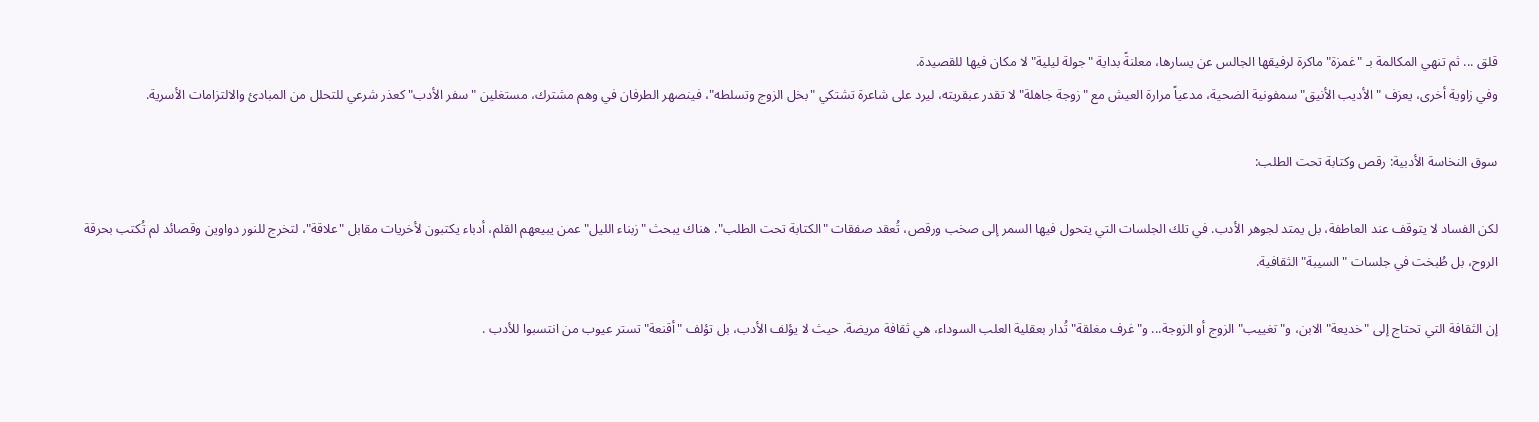قلق ... ثم تنهي المكالمة بـ "غمزة" ماكرة لرفيقها الجالس عن يسارها، معلنةً بداية "جولة ليلية" لا مكان فيها للقصيدة.
وفي زاوية أخرى، يعزف "الأديب الأنيق" سمفونية الضحية، مدعياً مرارة العيش مع "زوجة جاهلة" لا تقدر عبقريته، ليرد على شاعرة تشتكي "بخل الزوج وتسلطه"، فينصهر الطرفان في وهم مشترك، مستغلين "سفر الأدب" كعذر شرعي للتحلل من المبادئ والالتزامات الأسرية.

سوق النخاسة الأدبية: رقص وكتابة تحت الطلب:

لكن الفساد لا يتوقف عند العاطفة، بل يمتد لجوهر الأدب. في تلك الجلسات التي يتحول فيها السمر إلى صخب ورقص، تُعقد صفقات "الكتابة تحت الطلب". هناك يبحث "زبناء الليل" عمن يبيعهم القلم، أدباء يكتبون لأخريات مقابل "علاقة"، لتخرج للنور دواوين وقصائد لم تُكتب بحرقة الروح، بل طُبخت في جلسات "السيبة" الثقافية.

إن الثقافة التي تحتاج إلى "خديعة" الابن، و"تغييب" الزوج أو الزوجة... و"غرف مغلقة" تُدار بعقلية العلب السوداء، هي ثقافة مريضة. حيث لا يؤلف الأدب، بل تؤلف "أقنعة" تستر عيوب من انتسبوا للأدب .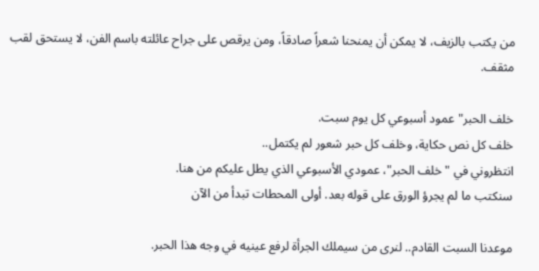من يكتب بالزيف، لا يمكن أن يمنحنا شعراً صادقاً، ومن يرقص على جراح عائلته باسم الفن، لا يستحق لقب مثقف.

خلف الحبر" عمود أسبوعي كل يوم سبت.
خلف كل نص حكاية، وخلف كل حبر شعور لم يكتمل..
انتظروني في " خلف الحبر"، عمودي الأسبوعي الذي يطل عليكم من هنا.
سنكتب ما لم يجرؤ الورق على قوله بعد. أولى المحطات تبدأ من الآن

موعدنا السبت القادم.. لنرى من سيملك الجرأة لرفع عينيه في وجه هذا الحبر.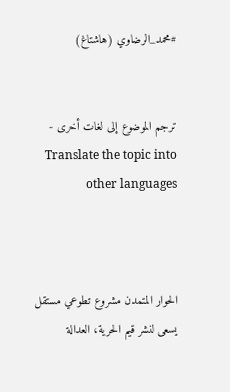#محمد_الرضاوي (هاشتاغ)


ترجم الموضوع إلى لغات أخرى - Translate the topic into other languages



الحوار المتمدن مشروع تطوعي مستقل يسعى لنشر قيم الحرية، العدالة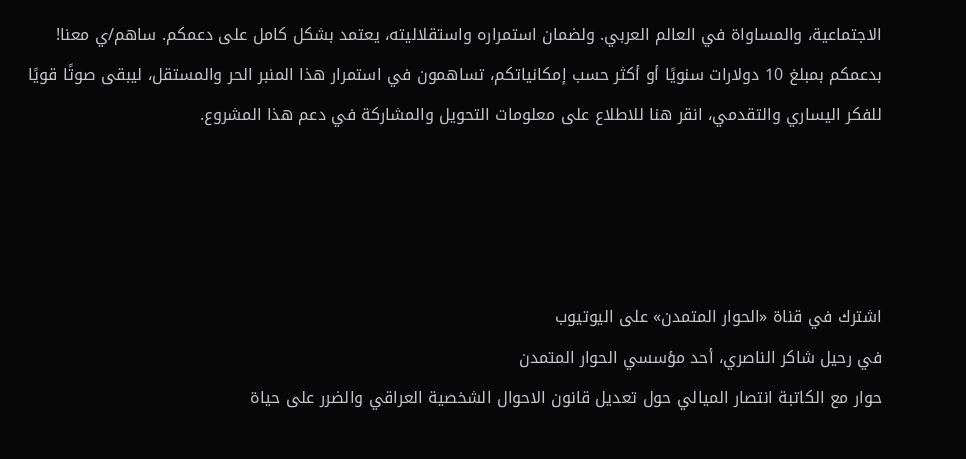الاجتماعية، والمساواة في العالم العربي. ولضمان استمراره واستقلاليته، يعتمد بشكل كامل على دعمكم. ساهم/ي معنا! بدعمكم بمبلغ 10 دولارات سنويًا أو أكثر حسب إمكانياتكم، تساهمون في استمرار هذا المنبر الحر والمستقل، ليبقى صوتًا قويًا للفكر اليساري والتقدمي، انقر هنا للاطلاع على معلومات التحويل والمشاركة في دعم هذا المشروع.




اشترك في قناة «الحوار المتمدن» على اليوتيوب
في رحيل شاكر الناصري، أحد مؤسسي الحوار المتمدن
حوار مع الكاتبة انتصار الميالي حول تعديل قانون الاحوال الشخصية العراقي والضرر على حياة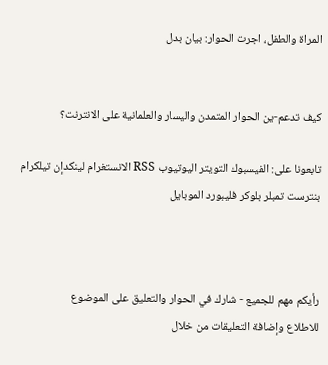المراة والطفل، اجرت الحوار: بيان بدل


كيف تدعم-ين الحوار المتمدن واليسار والعلمانية على الانترنت؟

تابعونا على: الفيسبوك التويتر اليوتيوب RSS الانستغرام لينكدإن تيلكرام بنترست تمبلر بلوكر فليبورد الموبايل



رأيكم مهم للجميع - شارك في الحوار والتعليق على الموضوع
للاطلاع وإضافة التعليقات من خلال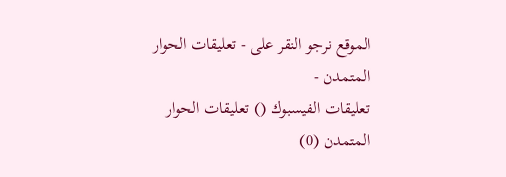الموقع نرجو النقر على - تعليقات الحوار المتمدن -
تعليقات الفيسبوك () تعليقات الحوار المتمدن (0)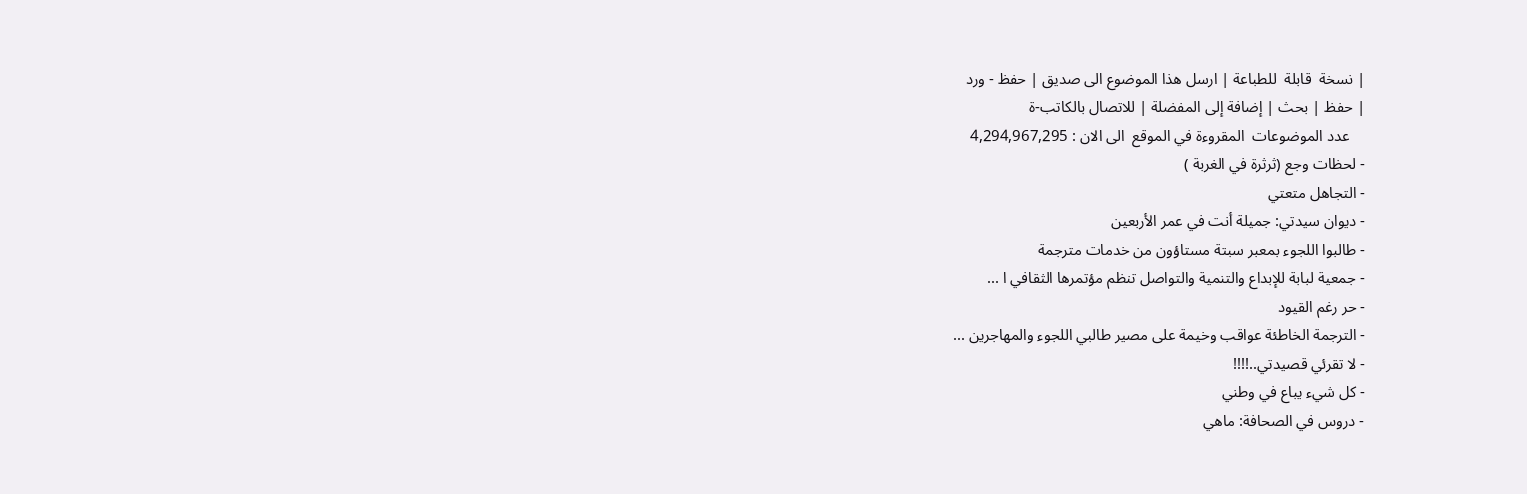| نسخة  قابلة  للطباعة | ارسل هذا الموضوع الى صديق | حفظ - ورد
| حفظ | بحث | إضافة إلى المفضلة | للاتصال بالكاتب-ة
    عدد الموضوعات  المقروءة في الموقع  الى الان : 4,294,967,295
- لحظات وجع (ثرثرة في الغربة )
- التجاهل متعتي
- ديوان سيدتي: جميلة أنت في عمر الأربعين
- طالبوا اللجوء بمعبر سبتة مستاؤون من خدمات مترجمة
- جمعية لبابة للإبداع والتنمية والتواصل تنظم مؤتمرها الثقافي ا ...
- حر رغم القيود
- الترجمة الخاطئة عواقب وخيمة على مصير طالبي اللجوء والمهاجرين ...
- لا تقرئي قصيدتي..!!!!
- كل شيء يباع في وطني
- دروس في الصحافة: ماهي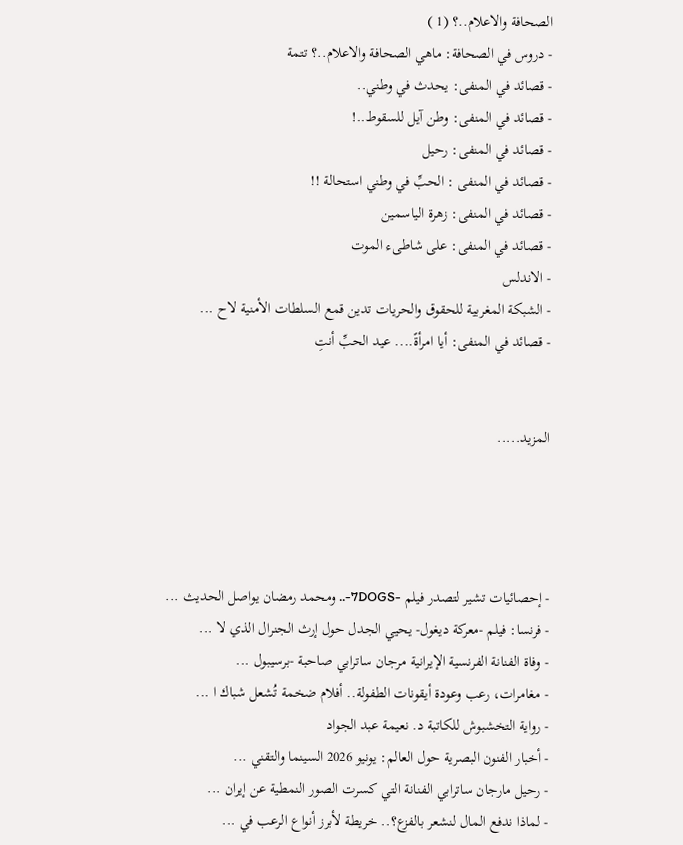الصحافة والاعلام..؟ (1 )
- دروس في الصحافة: ماهي الصحافة والاعلام..؟ تتمة
- قصائد في المنفى: يحدث في وطني..
- قصائد في المنفى: وطن آيل للسقوط..!
- قصائد في المنفى: رحيل
- قصائد في المنفى : الحبِّ في وطني استحالة !!
- قصائد في المنفى: زهرة الياسمين
- قصائد في المنفى: على شاطىء الموت
- الاندلس
- الشبكة المغربية للحقوق والحريات تدين قمع السلطات الأمنية لاح ...
- قصائد في المنفى: أيا امرأةً.... عيد الحبِّ أنتِ


المزيد.....




- إحصائيات تشير لتصدر فيلم -7DOGS-.. ومحمد رمضان يواصل الحديث ...
- فرنسا: فيلم -معركة ديغول- يحيي الجدل حول إرث الجنرال الذي لا ...
- وفاة الفنانة الفرنسية الإيرانية مرجان ساترابي صاحبة -برسيبول ...
- مغامرات، رعب وعودة أيقونات الطفولة.. أفلام ضخمة تُشعل شباك ا ...
- رواية التخشبوش للكاتبة د. نعيمة عبد الجواد
- أخبار الفنون البصرية حول العالم: يونيو 2026 السينما والتقني ...
- رحيل مارجان ساترابي الفنانة التي كسرت الصور النمطية عن إيران ...
- لماذا ندفع المال لنشعر بالفزع؟.. خريطة لأبرز أنواع الرعب في ...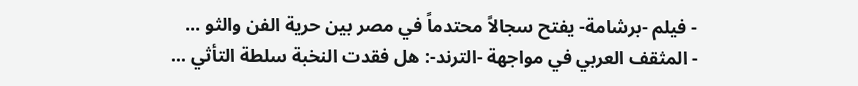- فيلم -برشامة- يفتح سجالاً محتدماً في مصر بين حرية الفن والثو ...
- المثقف العربي في مواجهة -الترند-: هل فقدت النخبة سلطة التأثي ...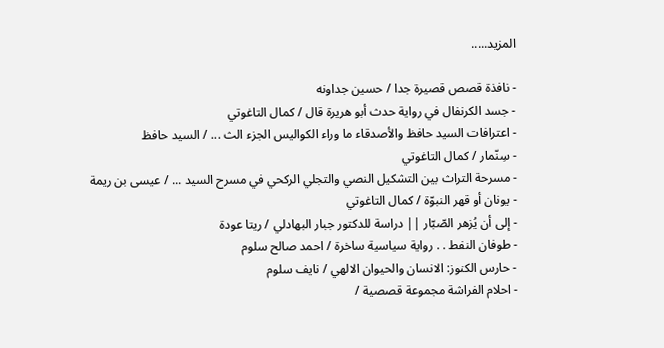المزيد.....

- نافذة قصص قصيرة جدا / حسين جداونه
- جسد الكرنفال في رواية حدث أبو هريرة قال / كمال التاغوتي
- اعترافات السيد حافظ والأصدقاء ما وراء الكواليس الجزء الث ... / السيد حافظ
- سِنّمار / كمال التاغوتي
- مسرحة التراث بين التشكيل النصي والتجلي الركحي في مسرح السيد ... / عيسى بن ريمة
- يونان أو قهر النبوّة / كمال التاغوتي
- إلى أن يُزهر الصّبّار || دراسة للدكتور جبار البهادلي / ريتا عودة
- طوفان النفط . . رواية سياسية ساخرة / احمد صالح سلوم
- حارس الكنوز: الانسان والحيوان الالهي / نايف سلوم
- احلام الفراشة مجموعة قصصية /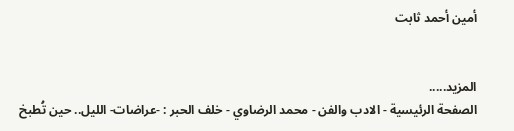أمين أحمد ثابت


المزيد.....
الصفحة الرئيسية - الادب والفن - محمد الرضاوي - خلف الحبر : -عراضات- الليل.. حين تُطبخ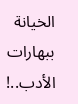الخيانة ببهارات الأدب..!